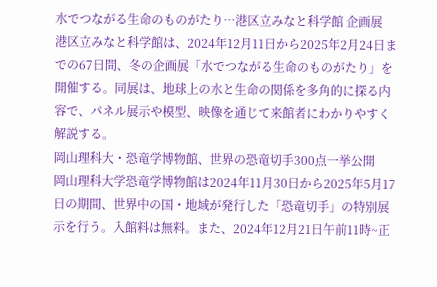水でつながる生命のものがたり…港区立みなと科学館 企画展
港区立みなと科学館は、2024年12月11日から2025年2月24日までの67日間、冬の企画展「水でつながる生命のものがたり」を開催する。同展は、地球上の水と生命の関係を多角的に探る内容で、パネル展示や模型、映像を通じて来館者にわかりやすく解説する。
岡山理科大・恐竜学博物館、世界の恐竜切手300点一挙公開
岡山理科大学恐竜学博物館は2024年11月30日から2025年5月17日の期間、世界中の国・地域が発行した「恐竜切手」の特別展示を行う。入館料は無料。また、2024年12月21日午前11時~正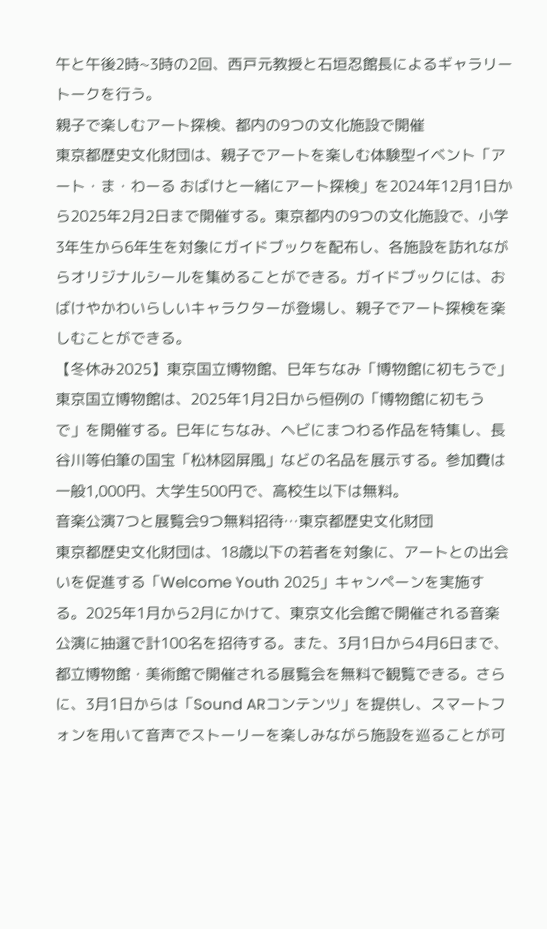午と午後2時~3時の2回、西戸元教授と石垣忍館長によるギャラリートークを行う。
親子で楽しむアート探検、都内の9つの文化施設で開催
東京都歴史文化財団は、親子でアートを楽しむ体験型イベント「アート・ま・わーる おばけと一緒にアート探検」を2024年12月1日から2025年2月2日まで開催する。東京都内の9つの文化施設で、小学3年生から6年生を対象にガイドブックを配布し、各施設を訪れながらオリジナルシールを集めることができる。ガイドブックには、おばけやかわいらしいキャラクターが登場し、親子でアート探検を楽しむことができる。
【冬休み2025】東京国立博物館、巳年ちなみ「博物館に初もうで」
東京国立博物館は、2025年1月2日から恒例の「博物館に初もうで」を開催する。巳年にちなみ、ヘビにまつわる作品を特集し、長谷川等伯筆の国宝「松林図屏風」などの名品を展示する。参加費は一般1,000円、大学生500円で、高校生以下は無料。
音楽公演7つと展覧会9つ無料招待…東京都歴史文化財団
東京都歴史文化財団は、18歳以下の若者を対象に、アートとの出会いを促進する「Welcome Youth 2025」キャンペーンを実施する。2025年1月から2月にかけて、東京文化会館で開催される音楽公演に抽選で計100名を招待する。また、3月1日から4月6日まで、都立博物館・美術館で開催される展覧会を無料で観覧できる。さらに、3月1日からは「Sound ARコンテンツ」を提供し、スマートフォンを用いて音声でストーリーを楽しみながら施設を巡ることが可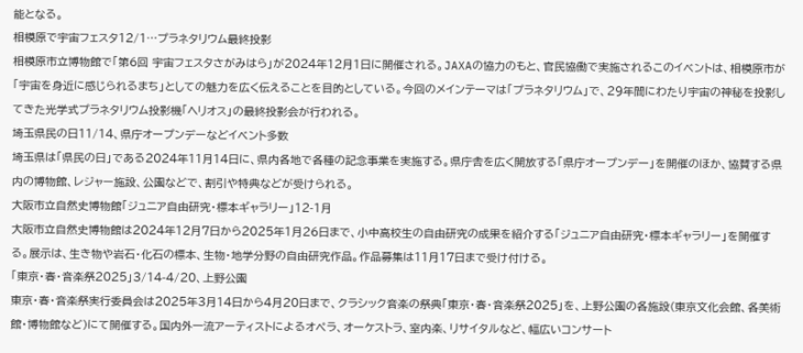能となる。
相模原で宇宙フェスタ12/1…プラネタリウム最終投影
相模原市立博物館で「第6回 宇宙フェスタさがみはら」が2024年12月1日に開催される。JAXAの協力のもと、官民協働で実施されるこのイベントは、相模原市が「宇宙を身近に感じられるまち」としての魅力を広く伝えることを目的としている。今回のメインテーマは「プラネタリウム」で、29年間にわたり宇宙の神秘を投影してきた光学式プラネタリウム投影機「ヘリオス」の最終投影会が行われる。
埼玉県民の日11/14、県庁オープンデーなどイベント多数
埼玉県は「県民の日」である2024年11月14日に、県内各地で各種の記念事業を実施する。県庁舎を広く開放する「県庁オープンデー」を開催のほか、協賛する県内の博物館、レジャー施設、公園などで、割引や特典などが受けられる。
大阪市立自然史博物館「ジュニア自由研究・標本ギャラリー」12-1月
大阪市立自然史博物館は2024年12月7日から2025年1月26日まで、小中高校生の自由研究の成果を紹介する「ジュニア自由研究・標本ギャラリー」を開催する。展示は、生き物や岩石・化石の標本、生物・地学分野の自由研究作品。作品募集は11月17日まで受け付ける。
「東京・春・音楽祭2025」3/14-4/20、上野公園
東京・春・音楽祭実行委員会は2025年3月14日から4月20日まで、クラシック音楽の祭典「東京・春・音楽祭2025」を、上野公園の各施設(東京文化会館、各美術館・博物館など)にて開催する。国内外一流アーティストによるオペラ、オーケストラ、室内楽、リサイタルなど、幅広いコンサート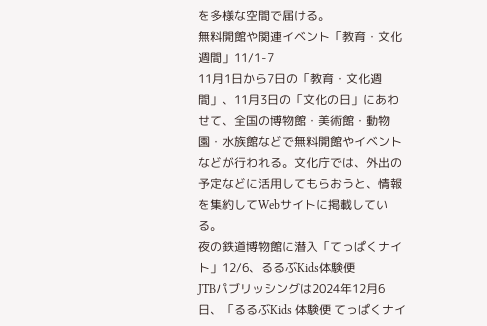を多様な空間で届ける。
無料開館や関連イベント「教育・文化週間」11/1-7
11月1日から7日の「教育・文化週間」、11月3日の「文化の日」にあわせて、全国の博物館・美術館・動物園・水族館などで無料開館やイベントなどが行われる。文化庁では、外出の予定などに活用してもらおうと、情報を集約してWebサイトに掲載している。
夜の鉄道博物館に潜入「てっぱくナイト」12/6、るるぶKids体験便
JTBパブリッシングは2024年12月6日、「るるぶKids 体験便 てっぱくナイ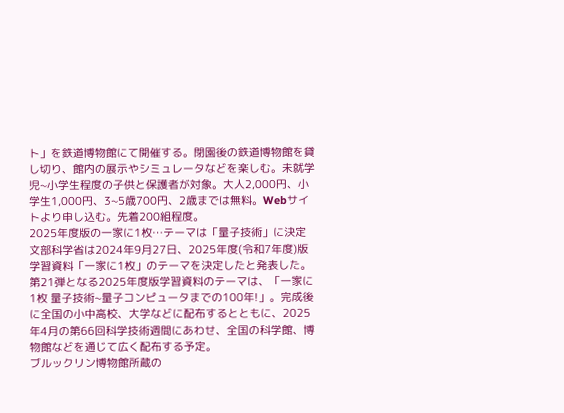ト」を鉄道博物館にて開催する。閉園後の鉄道博物館を貸し切り、館内の展示やシミュレータなどを楽しむ。未就学児~小学生程度の子供と保護者が対象。大人2,000円、小学生1,000円、3~5歳700円、2歳までは無料。Webサイトより申し込む。先着200組程度。
2025年度版の一家に1枚…テーマは「量子技術」に決定
文部科学省は2024年9月27日、2025年度(令和7年度)版学習資料「一家に1枚」のテーマを決定したと発表した。第21弾となる2025年度版学習資料のテーマは、「一家に1枚 量子技術~量子コンピュータまでの100年!」。完成後に全国の小中高校、大学などに配布するとともに、2025年4月の第66回科学技術週間にあわせ、全国の科学館、博物館などを通じて広く配布する予定。
ブルックリン博物館所蔵の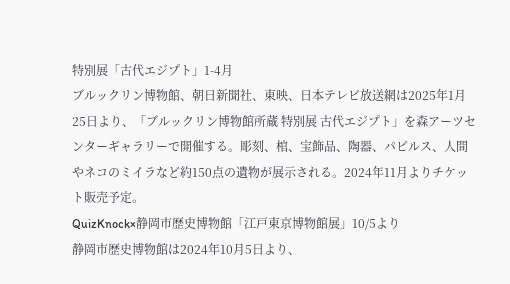特別展「古代エジプト」1-4月
ブルックリン博物館、朝日新聞社、東映、日本テレビ放送網は2025年1月25日より、「ブルックリン博物館所蔵 特別展 古代エジプト」を森アーツセンターギャラリーで開催する。彫刻、棺、宝飾品、陶器、パピルス、人間やネコのミイラなど約150点の遺物が展示される。2024年11月よりチケット販売予定。
QuizKnock×静岡市歴史博物館「江戸東京博物館展」10/5より
静岡市歴史博物館は2024年10月5日より、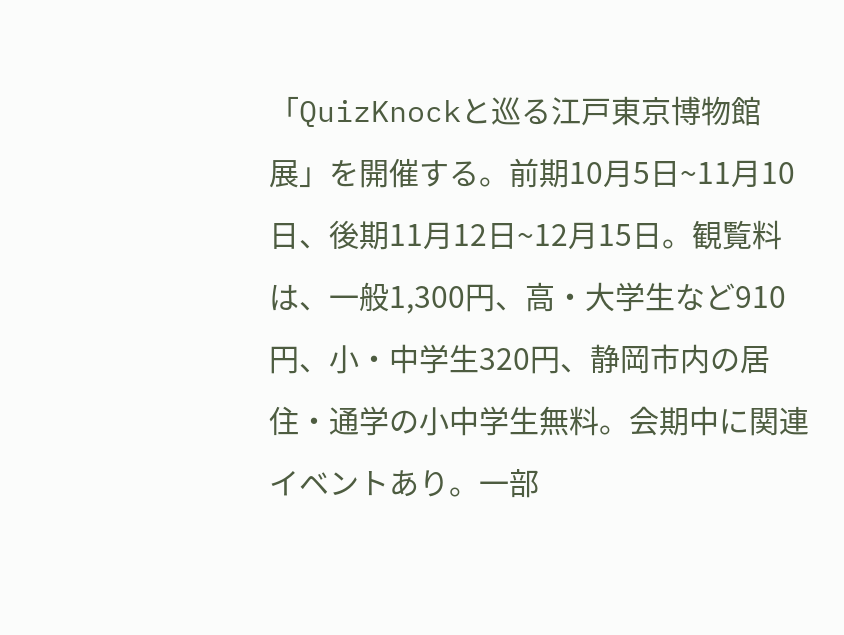「QuizKnockと巡る江戸東京博物館展」を開催する。前期10月5日~11月10日、後期11月12日~12月15日。観覧料は、一般1,300円、高・大学生など910円、小・中学生320円、静岡市内の居住・通学の小中学生無料。会期中に関連イベントあり。一部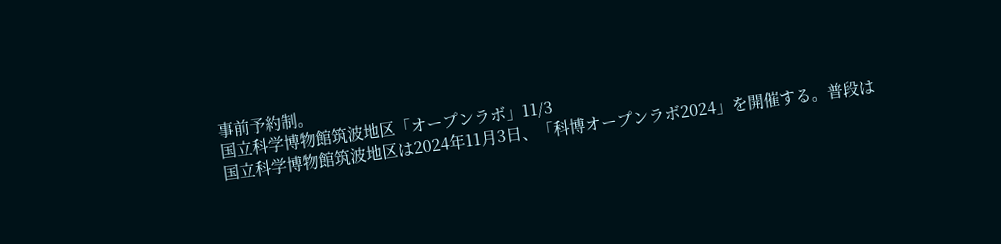事前予約制。
国立科学博物館筑波地区「オープンラボ」11/3
国立科学博物館筑波地区は2024年11月3日、「科博オープンラボ2024」を開催する。普段は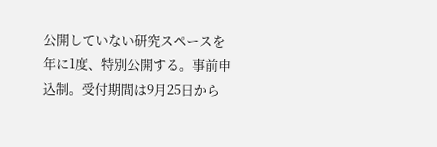公開していない研究スペースを年に1度、特別公開する。事前申込制。受付期間は9月25日から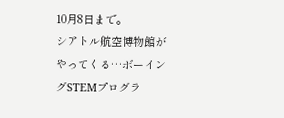10月8日まで。
シアトル航空博物館がやってくる…ボーイングSTEMプログラ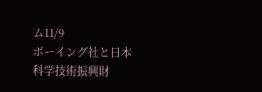ム11/9
ボーイング社と日本科学技術振興財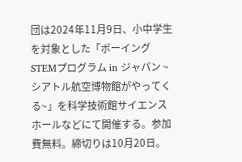団は2024年11月9日、小中学生を対象とした「ボーイングSTEMプログラム in ジャパン ~シアトル航空博物館がやってくる~」を科学技術館サイエンスホールなどにて開催する。参加費無料。締切りは10月20日。